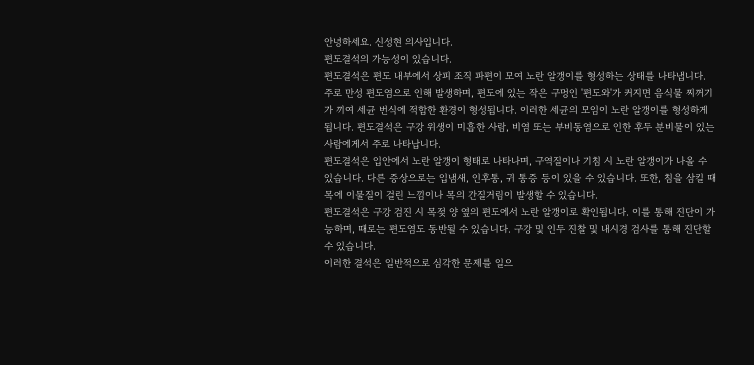안녕하세요. 신성현 의사입니다.
편도결석의 가능성이 있습니다.
편도결석은 편도 내부에서 상피 조직 파편이 모여 노란 알갱이를 형성하는 상태를 나타냅니다. 주로 만성 편도염으로 인해 발생하며, 편도에 있는 작은 구멍인 '편도와'가 커지면 음식물 찌꺼기가 끼여 세균 번식에 적합한 환경이 형성됩니다. 이러한 세균의 모임이 노란 알갱이를 형성하게 됩니다. 편도결석은 구강 위생이 미흡한 사람, 비염 또는 부비동염으로 인한 후두 분비물이 있는 사람에게서 주로 나타납니다.
편도결석은 입안에서 노란 알갱이 형태로 나타나며, 구역질이나 기침 시 노란 알갱이가 나올 수 있습니다. 다른 증상으로는 입냄새, 인후통, 귀 통증 등이 있을 수 있습니다. 또한, 침을 삼킬 때 목에 이물질이 걸린 느낌이나 목의 간질거림이 발생할 수 있습니다.
편도결석은 구강 검진 시 목젖 양 옆의 편도에서 노란 알갱이로 확인됩니다. 이를 통해 진단이 가능하며, 때로는 편도염도 동반될 수 있습니다. 구강 및 인두 진찰 및 내시경 검사를 통해 진단할 수 있습니다.
이러한 결석은 일반적으로 심각한 문제를 일으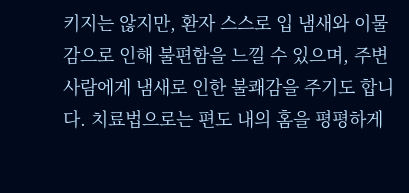키지는 않지만, 환자 스스로 입 냄새와 이물감으로 인해 불편함을 느낄 수 있으며, 주변 사람에게 냄새로 인한 불쾌감을 주기도 합니다. 치료법으로는 편도 내의 홈을 평평하게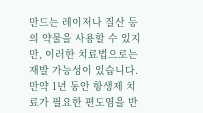만드는 레이저나 질산 등의 약물을 사용할 수 있지만, 이러한 치료법으로는 재발 가능성이 있습니다.
만약 1년 동안 항생제 치료가 필요한 편도염을 반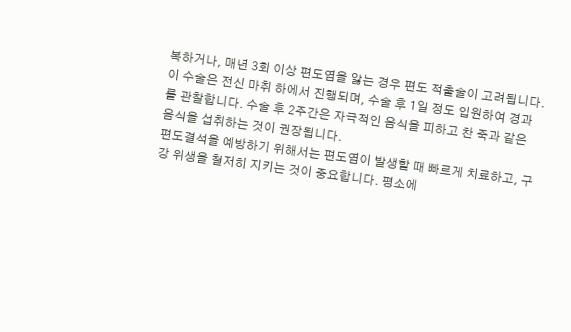복하거나, 매년 3회 이상 편도염을 앓는 경우 편도 적출술이 고려됩니다. 이 수술은 전신 마취 하에서 진행되며, 수술 후 1일 정도 입원하여 경과를 관찰합니다. 수술 후 2주간은 자극적인 음식을 피하고 찬 죽과 같은 음식을 섭취하는 것이 권장됩니다.
편도결석을 예방하기 위해서는 편도염이 발생할 때 빠르게 치료하고, 구강 위생을 철저히 지키는 것이 중요합니다. 평소에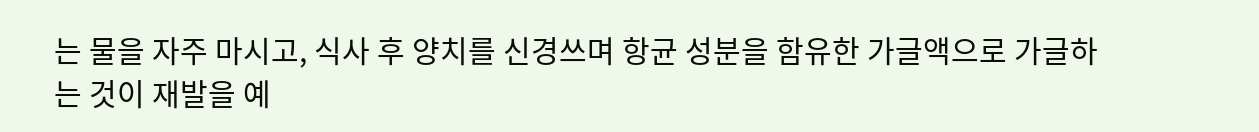는 물을 자주 마시고, 식사 후 양치를 신경쓰며 항균 성분을 함유한 가글액으로 가글하는 것이 재발을 예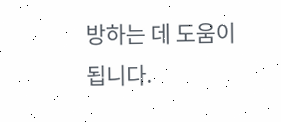방하는 데 도움이 됩니다.